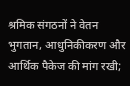श्रमिक संगठनों ने वेतन भुगतान, आधुनिकीकरण और आर्थिक पैकेज की मांग रखी;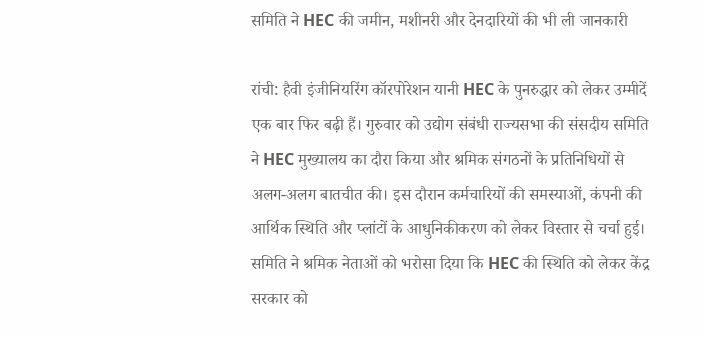समिति ने HEC की जमीन, मशीनरी और देनदारियों की भी ली जानकारी

रांची: हैवी इंजीनियरिंग कॉरपोरेशन यानी HEC के पुनरुद्धार को लेकर उम्मीदें एक बार फिर बढ़ी हैं। गुरुवार को उद्योग संबंधी राज्यसभा की संसदीय समिति ने HEC मुख्यालय का दौरा किया और श्रमिक संगठनों के प्रतिनिधियों से अलग-अलग बातचीत की। इस दौरान कर्मचारियों की समस्याओं, कंपनी की आर्थिक स्थिति और प्लांटों के आधुनिकीकरण को लेकर विस्तार से चर्चा हुई।
समिति ने श्रमिक नेताओं को भरोसा दिया कि HEC की स्थिति को लेकर केंद्र सरकार को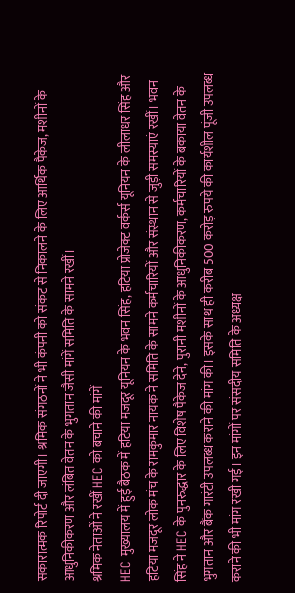सकारात्मक रिपोर्ट दी जाएगी। श्रमिक संगठनों ने भी कंपनी को संकट से निकालने के लिए आर्थिक पैकेज, मशीनों के आधुनिकीकरण और लंबित वेतन के भुगतान जैसी मांगें समिति के सामने रखीं।
श्रमिक नेताओं ने रखीं HEC को बचाने की मांगें
HEC मुख्यालय में हुई बैठक में हटिया मजदूर यूनियन के भवन सिंह, हटिया प्रोजेक्ट वर्कर्स यूनियन के लीलाधर सिंह और हटिया मजदूर लोक मंच के रामकुमार नायक ने समिति के सामने कर्मचारियों और संस्थान से जुड़ी समस्याएं रखीं। भवन सिंह ने HEC के पुनरुद्धार के लिए विशेष पैकेज देने, पुरानी मशीनों के आधुनिकीकरण, कर्मचारियों के बकाया वेतन के भुगतान और बैंक गारंटी उपलब्ध कराने की मांग की। इसके साथ ही करीब 500 करोड़ रुपये की कार्यशील पूंजी उपलब्ध कराने की भी मांग रखी गई। इन मांगों पर संसदीय समिति के अध्यक्ष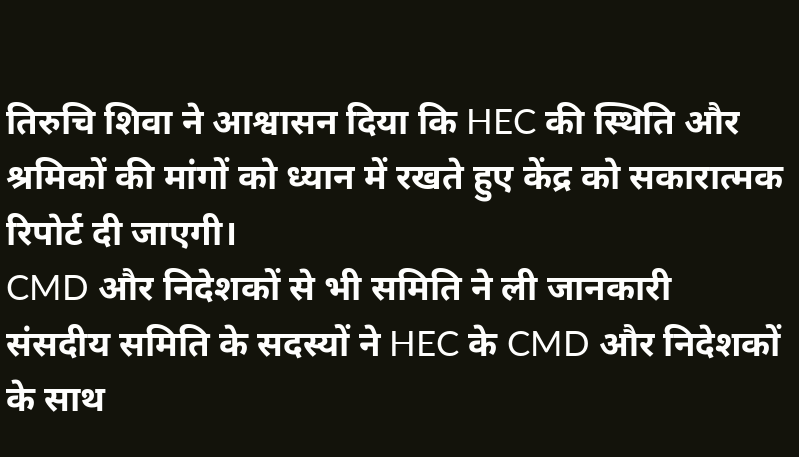तिरुचि शिवा ने आश्वासन दिया कि HEC की स्थिति और श्रमिकों की मांगों को ध्यान में रखते हुए केंद्र को सकारात्मक रिपोर्ट दी जाएगी।
CMD और निदेशकों से भी समिति ने ली जानकारी
संसदीय समिति के सदस्यों ने HEC के CMD और निदेशकों के साथ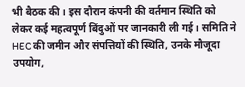भी बैठक की। इस दौरान कंपनी की वर्तमान स्थिति को लेकर कई महत्वपूर्ण बिंदुओं पर जानकारी ली गई। समिति ने HEC की जमीन और संपत्तियों की स्थिति, उनके मौजूदा उपयोग,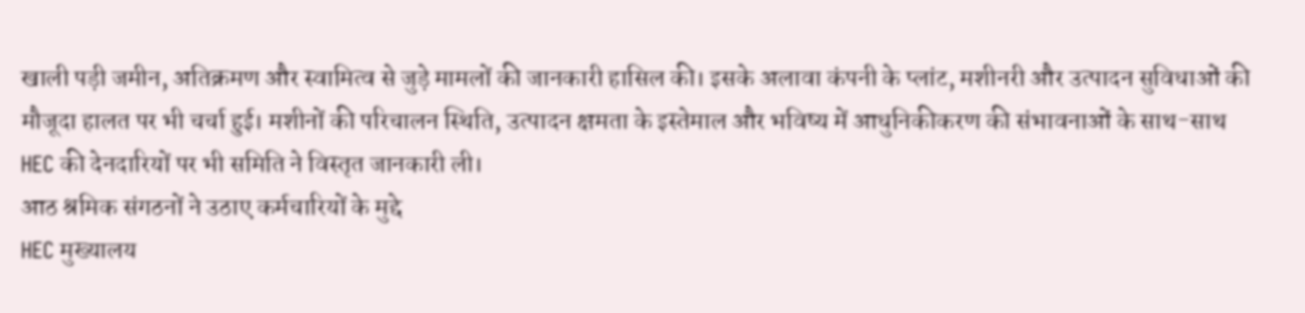खाली पड़ी जमीन, अतिक्रमण और स्वामित्व से जुड़े मामलों की जानकारी हासिल की। इसके अलावा कंपनी के प्लांट, मशीनरी और उत्पादन सुविधाओं की मौजूदा हालत पर भी चर्चा हुई। मशीनों की परिचालन स्थिति, उत्पादन क्षमता के इस्तेमाल और भविष्य में आधुनिकीकरण की संभावनाओं के साथ-साथ HEC की देनदारियों पर भी समिति ने विस्तृत जानकारी ली।
आठ श्रमिक संगठनों ने उठाए कर्मचारियों के मुद्दे
HEC मुख्यालय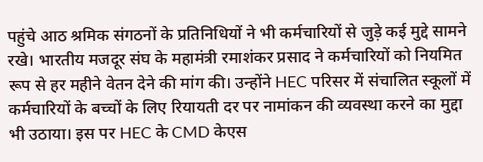पहुंचे आठ श्रमिक संगठनों के प्रतिनिधियों ने भी कर्मचारियों से जुड़े कई मुद्दे सामने रखे। भारतीय मजदूर संघ के महामंत्री रमाशंकर प्रसाद ने कर्मचारियों को नियमित रूप से हर महीने वेतन देने की मांग की। उन्होंने HEC परिसर में संचालित स्कूलों में कर्मचारियों के बच्चों के लिए रियायती दर पर नामांकन की व्यवस्था करने का मुद्दा भी उठाया। इस पर HEC के CMD केएस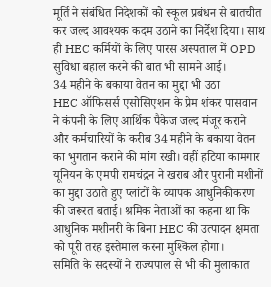मूर्ति ने संबंधित निदेशकों को स्कूल प्रबंधन से बातचीत कर जल्द आवश्यक कदम उठाने का निर्देश दिया। साथ ही HEC कर्मियों के लिए पारस अस्पताल में OPD सुविधा बहाल करने की बात भी सामने आई।
34 महीने के बकाया वेतन का मुद्दा भी उठा
HEC ऑफिसर्स एसोसिएशन के प्रेम शंकर पासवान ने कंपनी के लिए आर्थिक पैकेज जल्द मंजूर कराने और कर्मचारियों के करीब 34 महीने के बकाया वेतन का भुगतान कराने की मांग रखी। वहीं हटिया कामगार यूनियन के एमपी रामचंद्रन ने खराब और पुरानी मशीनों का मुद्दा उठाते हुए प्लांटों के व्यापक आधुनिकीकरण की जरूरत बताई। श्रमिक नेताओं का कहना था कि आधुनिक मशीनरी के बिना HEC की उत्पादन क्षमता को पूरी तरह इस्तेमाल करना मुश्किल होगा।
समिति के सदस्यों ने राज्यपाल से भी की मुलाकात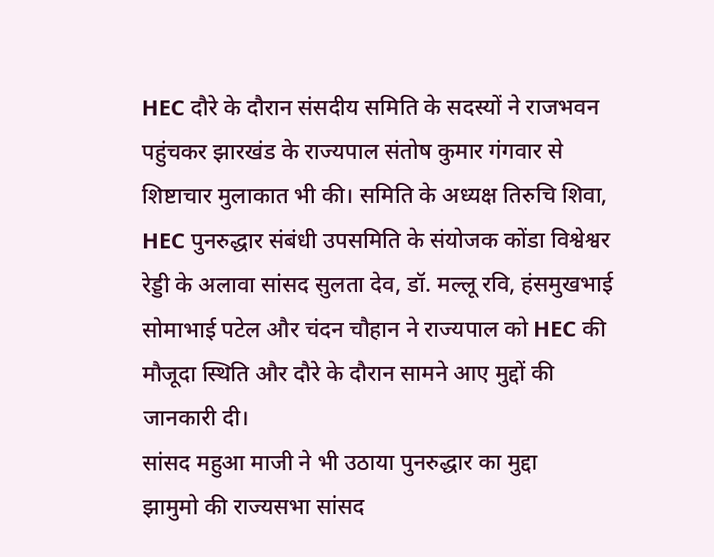HEC दौरे के दौरान संसदीय समिति के सदस्यों ने राजभवन पहुंचकर झारखंड के राज्यपाल संतोष कुमार गंगवार से शिष्टाचार मुलाकात भी की। समिति के अध्यक्ष तिरुचि शिवा, HEC पुनरुद्धार संबंधी उपसमिति के संयोजक कोंडा विश्वेश्वर रेड्डी के अलावा सांसद सुलता देव, डॉ. मल्लू रवि, हंसमुखभाई सोमाभाई पटेल और चंदन चौहान ने राज्यपाल को HEC की मौजूदा स्थिति और दौरे के दौरान सामने आए मुद्दों की जानकारी दी।
सांसद महुआ माजी ने भी उठाया पुनरुद्धार का मुद्दा
झामुमो की राज्यसभा सांसद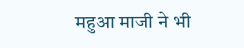महुआ माजी ने भी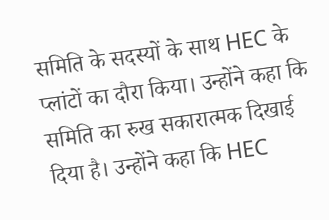समिति के सदस्यों के साथ HEC के प्लांटों का दौरा किया। उन्होंने कहा कि समिति का रुख सकारात्मक दिखाई दिया है। उन्होंने कहा कि HEC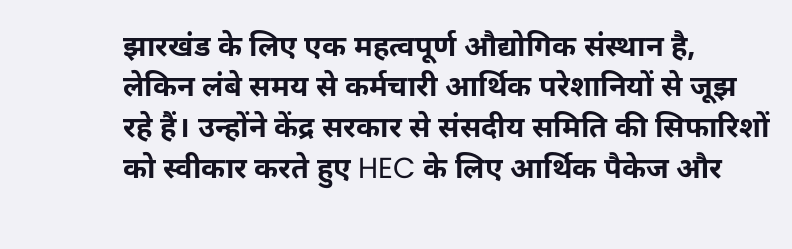झारखंड के लिए एक महत्वपूर्ण औद्योगिक संस्थान है, लेकिन लंबे समय से कर्मचारी आर्थिक परेशानियों से जूझ रहे हैं। उन्होंने केंद्र सरकार से संसदीय समिति की सिफारिशों को स्वीकार करते हुए HEC के लिए आर्थिक पैकेज और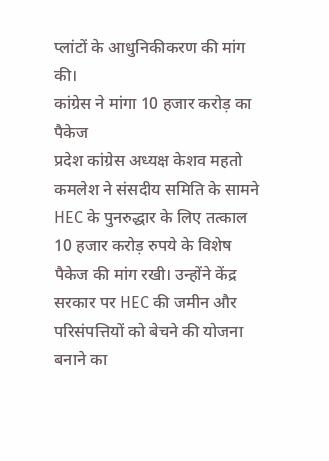प्लांटों के आधुनिकीकरण की मांग की।
कांग्रेस ने मांगा 10 हजार करोड़ का पैकेज
प्रदेश कांग्रेस अध्यक्ष केशव महतो कमलेश ने संसदीय समिति के सामने HEC के पुनरुद्धार के लिए तत्काल 10 हजार करोड़ रुपये के विशेष पैकेज की मांग रखी। उन्होंने केंद्र सरकार पर HEC की जमीन और परिसंपत्तियों को बेचने की योजना बनाने का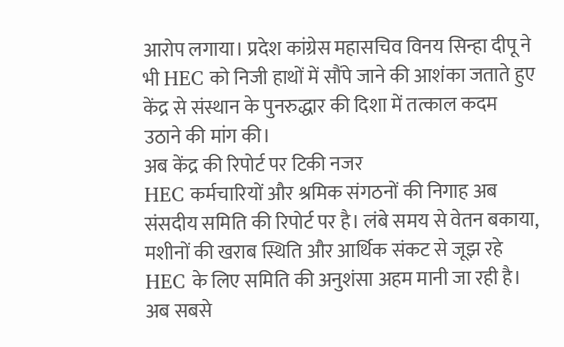आरोप लगाया। प्रदेश कांग्रेस महासचिव विनय सिन्हा दीपू ने भी HEC को निजी हाथों में सौंपे जाने की आशंका जताते हुए केंद्र से संस्थान के पुनरुद्धार की दिशा में तत्काल कदम उठाने की मांग की।
अब केंद्र की रिपोर्ट पर टिकी नजर
HEC कर्मचारियों और श्रमिक संगठनों की निगाह अब संसदीय समिति की रिपोर्ट पर है। लंबे समय से वेतन बकाया, मशीनों की खराब स्थिति और आर्थिक संकट से जूझ रहे HEC के लिए समिति की अनुशंसा अहम मानी जा रही है। अब सबसे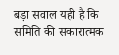बड़ा सवाल यही है कि समिति की सकारात्मक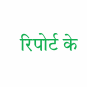रिपोर्ट के